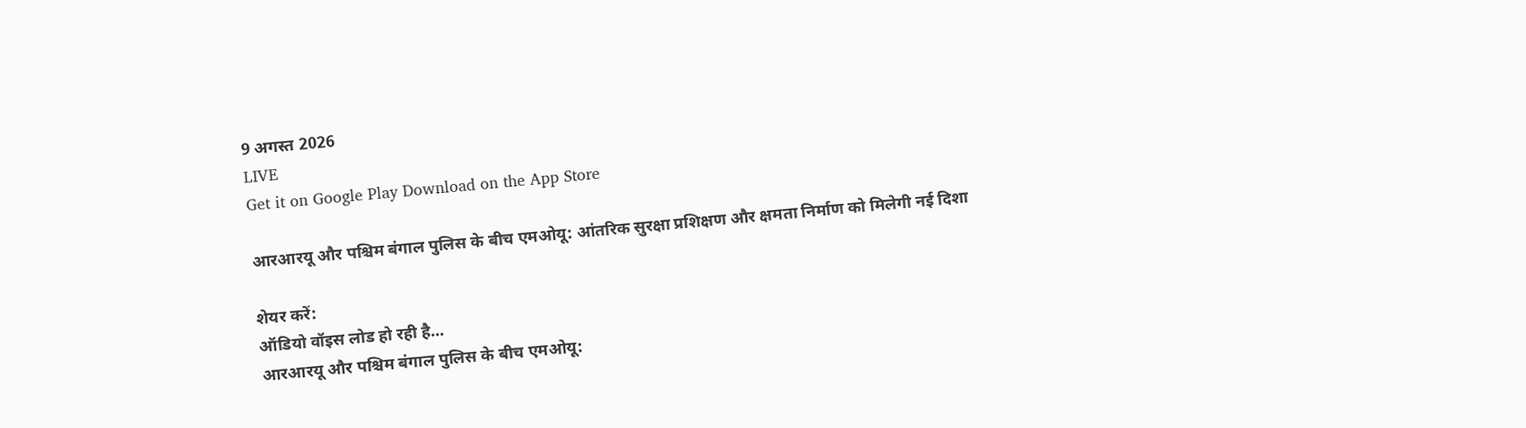9 अगस्त 2026
LIVE
Get it on Google Play Download on the App Store

आरआरयू और पश्चिम बंगाल पुलिस के बीच एमओयू: आंतरिक सुरक्षा प्रशिक्षण और क्षमता निर्माण को मिलेगी नई दिशा

शेयर करें:
ऑडियो वॉइस लोड हो रही है…
आरआरयू और पश्चिम बंगाल पुलिस के बीच एमओयू: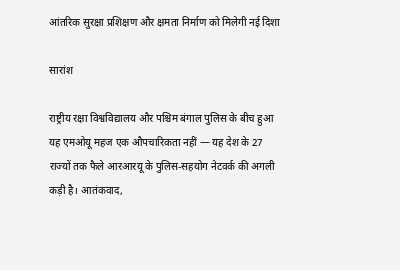आंतरिक सुरक्षा प्रशिक्षण और क्षमता निर्माण को मिलेगी नई दिशा

सारांश

राष्ट्रीय रक्षा विश्वविद्यालय और पश्चिम बंगाल पुलिस के बीच हुआ यह एमओयू महज एक औपचारिकता नहीं — यह देश के 27 राज्यों तक फैले आरआरयू के पुलिस-सहयोग नेटवर्क की अगली कड़ी है। आतंकवाद,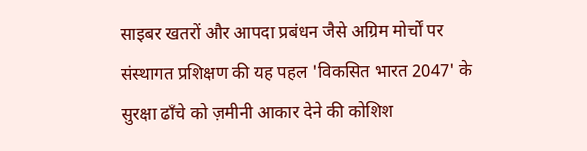साइबर खतरों और आपदा प्रबंधन जैसे अग्रिम मोर्चों पर संस्थागत प्रशिक्षण की यह पहल 'विकसित भारत 2047' के सुरक्षा ढाँचे को ज़मीनी आकार देने की कोशिश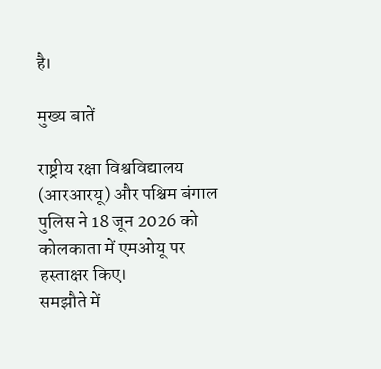है।

मुख्य बातें

राष्ट्रीय रक्षा विश्वविद्यालय (आरआरयू) और पश्चिम बंगाल पुलिस ने 18 जून 2026 को कोलकाता में एमओयू पर हस्ताक्षर किए।
समझौते में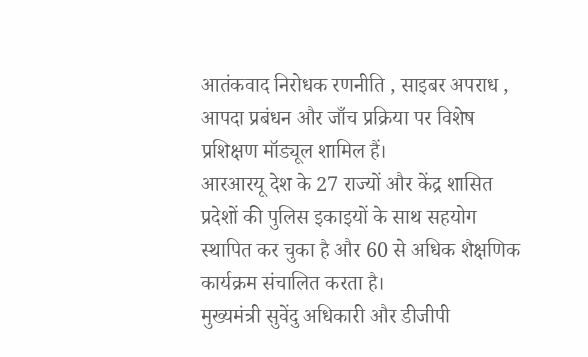आतंकवाद निरोधक रणनीति , साइबर अपराध , आपदा प्रबंधन और जाँच प्रक्रिया पर विशेष प्रशिक्षण मॉड्यूल शामिल हैं।
आरआरयू देश के 27 राज्यों और केंद्र शासित प्रदेशों की पुलिस इकाइयों के साथ सहयोग स्थापित कर चुका है और 60 से अधिक शैक्षणिक कार्यक्रम संचालित करता है।
मुख्यमंत्री सुवेंदु अधिकारी और डीजीपी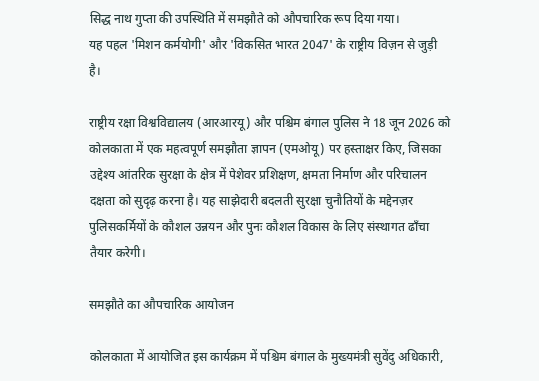सिद्ध नाथ गुप्ता की उपस्थिति में समझौते को औपचारिक रूप दिया गया।
यह पहल 'मिशन कर्मयोगी' और 'विकसित भारत 2047' के राष्ट्रीय विज़न से जुड़ी है।

राष्ट्रीय रक्षा विश्वविद्यालय (आरआरयू) और पश्चिम बंगाल पुलिस ने 18 जून 2026 को कोलकाता में एक महत्वपूर्ण समझौता ज्ञापन (एमओयू) पर हस्ताक्षर किए, जिसका उद्देश्य आंतरिक सुरक्षा के क्षेत्र में पेशेवर प्रशिक्षण, क्षमता निर्माण और परिचालन दक्षता को सुदृढ़ करना है। यह साझेदारी बदलती सुरक्षा चुनौतियों के मद्देनज़र पुलिसकर्मियों के कौशल उन्नयन और पुनः कौशल विकास के लिए संस्थागत ढाँचा तैयार करेगी।

समझौते का औपचारिक आयोजन

कोलकाता में आयोजित इस कार्यक्रम में पश्चिम बंगाल के मुख्यमंत्री सुवेंदु अधिकारी,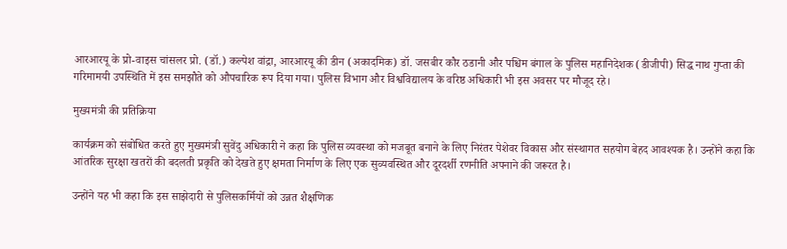आरआरयू के प्रो-वाइस चांसलर प्रो. (डॉ.) कल्पेश वांद्रा, आरआरयू की डीन (अकादमिक) डॉ. जसबीर कौर ठडानी और पश्चिम बंगाल के पुलिस महानिदेशक (डीजीपी) सिद्ध नाथ गुप्ता की गरिमामयी उपस्थिति में इस समझौते को औपचारिक रूप दिया गया। पुलिस विभाग और विश्वविद्यालय के वरिष्ठ अधिकारी भी इस अवसर पर मौजूद रहे।

मुख्यमंत्री की प्रतिक्रिया

कार्यक्रम को संबोधित करते हुए मुख्यमंत्री सुवेंदु अधिकारी ने कहा कि पुलिस व्यवस्था को मजबूत बनाने के लिए निरंतर पेशेवर विकास और संस्थागत सहयोग बेहद आवश्यक है। उन्होंने कहा कि आंतरिक सुरक्षा खतरों की बदलती प्रकृति को देखते हुए क्षमता निर्माण के लिए एक सुव्यवस्थित और दूरदर्शी रणनीति अपनाने की जरूरत है।

उन्होंने यह भी कहा कि इस साझेदारी से पुलिसकर्मियों को उन्नत शैक्षणिक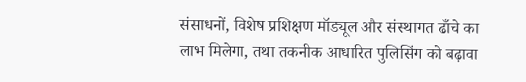संसाधनों, विशेष प्रशिक्षण मॉड्यूल और संस्थागत ढाँचे का लाभ मिलेगा, तथा तकनीक आधारित पुलिसिंग को बढ़ावा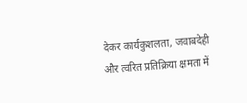देकर कार्यकुशलता, जवाबदेही और त्वरित प्रतिक्रिया क्षमता में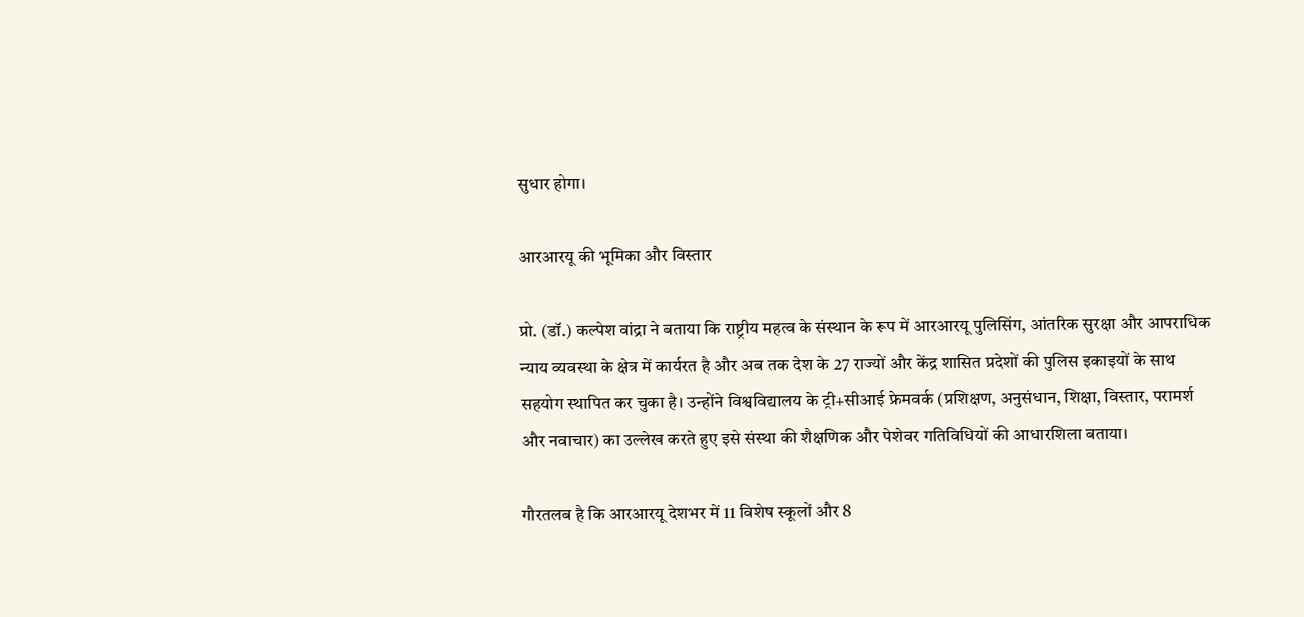सुधार होगा।

आरआरयू की भूमिका और विस्तार

प्रो. (डॉ.) कल्पेश वांद्रा ने बताया कि राष्ट्रीय महत्व के संस्थान के रूप में आरआरयू पुलिसिंग, आंतरिक सुरक्षा और आपराधिक न्याय व्यवस्था के क्षेत्र में कार्यरत है और अब तक देश के 27 राज्यों और केंद्र शासित प्रदेशों की पुलिस इकाइयों के साथ सहयोग स्थापित कर चुका है। उन्होंने विश्वविद्यालय के ट्री+सीआई फ्रेमवर्क (प्रशिक्षण, अनुसंधान, शिक्षा, विस्तार, परामर्श और नवाचार) का उल्लेख करते हुए इसे संस्था की शैक्षणिक और पेशेवर गतिविधियों की आधारशिला बताया।

गौरतलब है कि आरआरयू देशभर में 11 विशेष स्कूलों और 8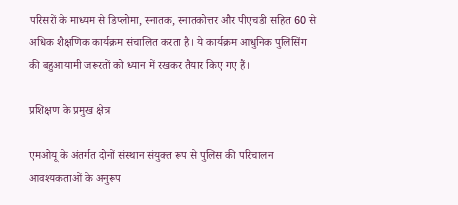परिसरों के माध्यम से डिप्लोमा, स्नातक, स्नातकोत्तर और पीएचडी सहित 60 से अधिक शैक्षणिक कार्यक्रम संचालित करता है। ये कार्यक्रम आधुनिक पुलिसिंग की बहुआयामी जरूरतों को ध्यान में रखकर तैयार किए गए हैं।

प्रशिक्षण के प्रमुख क्षेत्र

एमओयू के अंतर्गत दोनों संस्थान संयुक्त रूप से पुलिस की परिचालन आवश्यकताओं के अनुरूप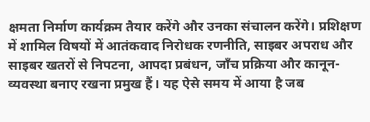क्षमता निर्माण कार्यक्रम तैयार करेंगे और उनका संचालन करेंगे। प्रशिक्षण में शामिल विषयों में आतंकवाद निरोधक रणनीति, साइबर अपराध और साइबर खतरों से निपटना, आपदा प्रबंधन, जाँच प्रक्रिया और कानून-व्यवस्था बनाए रखना प्रमुख हैं। यह ऐसे समय में आया है जब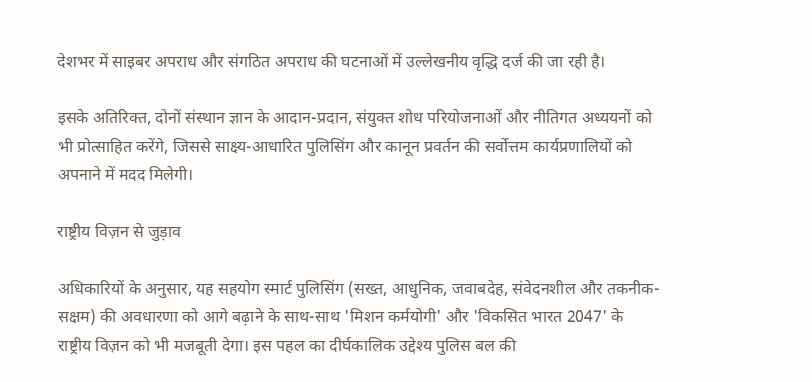देशभर में साइबर अपराध और संगठित अपराध की घटनाओं में उल्लेखनीय वृद्धि दर्ज की जा रही है।

इसके अतिरिक्त, दोनों संस्थान ज्ञान के आदान-प्रदान, संयुक्त शोध परियोजनाओं और नीतिगत अध्ययनों को भी प्रोत्साहित करेंगे, जिससे साक्ष्य-आधारित पुलिसिंग और कानून प्रवर्तन की सर्वोत्तम कार्यप्रणालियों को अपनाने में मदद मिलेगी।

राष्ट्रीय विज़न से जुड़ाव

अधिकारियों के अनुसार, यह सहयोग स्मार्ट पुलिसिंग (सख्त, आधुनिक, जवाबदेह, संवेदनशील और तकनीक-सक्षम) की अवधारणा को आगे बढ़ाने के साथ-साथ 'मिशन कर्मयोगी' और 'विकसित भारत 2047' के राष्ट्रीय विज़न को भी मजबूती देगा। इस पहल का दीर्घकालिक उद्देश्य पुलिस बल की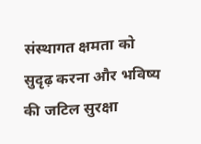संस्थागत क्षमता को सुदृढ़ करना और भविष्य की जटिल सुरक्षा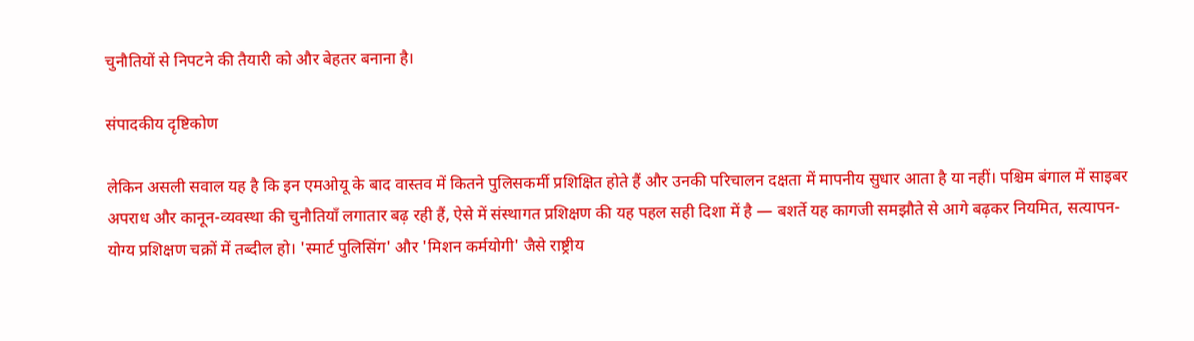चुनौतियों से निपटने की तैयारी को और बेहतर बनाना है।

संपादकीय दृष्टिकोण

लेकिन असली सवाल यह है कि इन एमओयू के बाद वास्तव में कितने पुलिसकर्मी प्रशिक्षित होते हैं और उनकी परिचालन दक्षता में मापनीय सुधार आता है या नहीं। पश्चिम बंगाल में साइबर अपराध और कानून-व्यवस्था की चुनौतियाँ लगातार बढ़ रही हैं, ऐसे में संस्थागत प्रशिक्षण की यह पहल सही दिशा में है — बशर्ते यह कागजी समझौते से आगे बढ़कर नियमित, सत्यापन-योग्य प्रशिक्षण चक्रों में तब्दील हो। 'स्मार्ट पुलिसिंग' और 'मिशन कर्मयोगी' जैसे राष्ट्रीय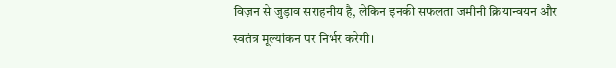विज़न से जुड़ाव सराहनीय है, लेकिन इनकी सफलता जमीनी क्रियान्वयन और स्वतंत्र मूल्यांकन पर निर्भर करेगी।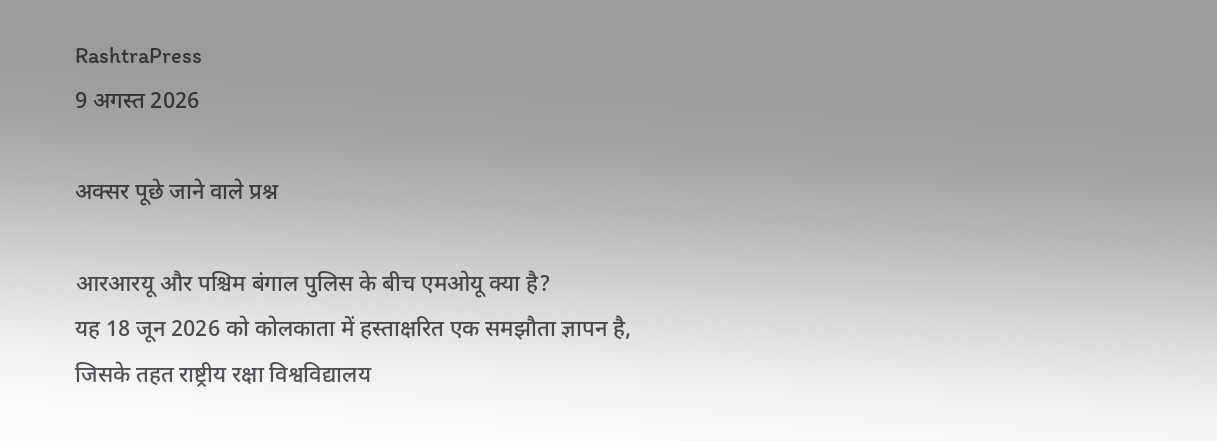RashtraPress
9 अगस्त 2026

अक्सर पूछे जाने वाले प्रश्न

आरआरयू और पश्चिम बंगाल पुलिस के बीच एमओयू क्या है?
यह 18 जून 2026 को कोलकाता में हस्ताक्षरित एक समझौता ज्ञापन है, जिसके तहत राष्ट्रीय रक्षा विश्वविद्यालय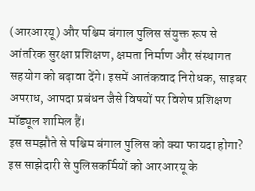(आरआरयू) और पश्चिम बंगाल पुलिस संयुक्त रूप से आंतरिक सुरक्षा प्रशिक्षण, क्षमता निर्माण और संस्थागत सहयोग को बढ़ावा देंगे। इसमें आतंकवाद निरोधक, साइबर अपराध, आपदा प्रबंधन जैसे विषयों पर विशेष प्रशिक्षण मॉड्यूल शामिल हैं।
इस समझौते से पश्चिम बंगाल पुलिस को क्या फायदा होगा?
इस साझेदारी से पुलिसकर्मियों को आरआरयू के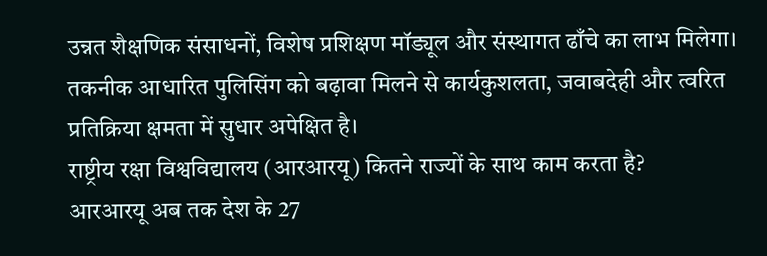उन्नत शैक्षणिक संसाधनों, विशेष प्रशिक्षण मॉड्यूल और संस्थागत ढाँचे का लाभ मिलेगा। तकनीक आधारित पुलिसिंग को बढ़ावा मिलने से कार्यकुशलता, जवाबदेही और त्वरित प्रतिक्रिया क्षमता में सुधार अपेक्षित है।
राष्ट्रीय रक्षा विश्वविद्यालय (आरआरयू) कितने राज्यों के साथ काम करता है?
आरआरयू अब तक देश के 27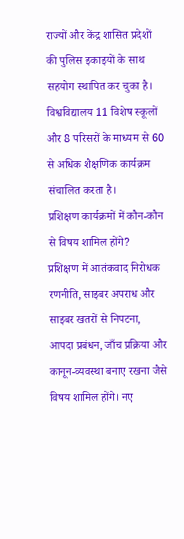राज्यों और केंद्र शासित प्रदेशों की पुलिस इकाइयों के साथ सहयोग स्थापित कर चुका है। विश्वविद्यालय 11 विशेष स्कूलों और 8 परिसरों के माध्यम से 60 से अधिक शैक्षणिक कार्यक्रम संचालित करता है।
प्रशिक्षण कार्यक्रमों में कौन-कौन से विषय शामिल होंगे?
प्रशिक्षण में आतंकवाद निरोधक रणनीति, साइबर अपराध और साइबर खतरों से निपटना, आपदा प्रबंधन, जाँच प्रक्रिया और कानून-व्यवस्था बनाए रखना जैसे विषय शामिल होंगे। नए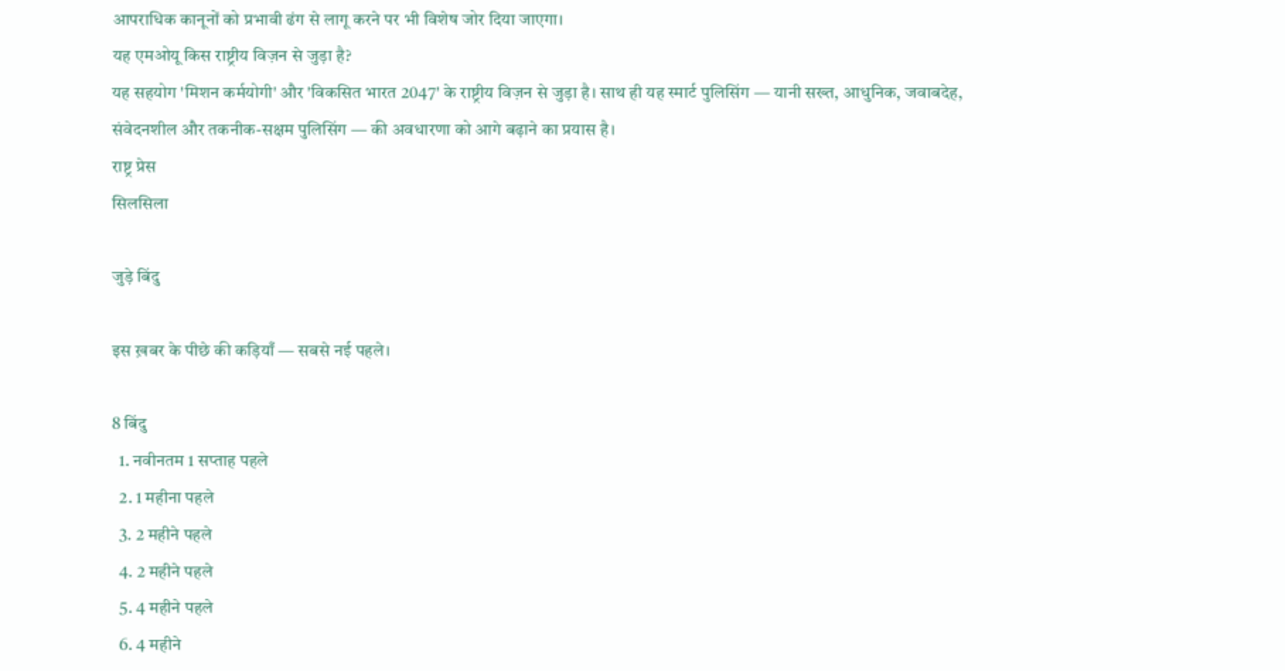आपराधिक कानूनों को प्रभावी ढंग से लागू करने पर भी विशेष जोर दिया जाएगा।
यह एमओयू किस राष्ट्रीय विज़न से जुड़ा है?
यह सहयोग 'मिशन कर्मयोगी' और 'विकसित भारत 2047' के राष्ट्रीय विज़न से जुड़ा है। साथ ही यह स्मार्ट पुलिसिंग — यानी सख्त, आधुनिक, जवाबदेह, संवेदनशील और तकनीक-सक्षम पुलिसिंग — की अवधारणा को आगे बढ़ाने का प्रयास है।
राष्ट्र प्रेस
सिलसिला

जुड़े बिंदु

इस ख़बर के पीछे की कड़ियाँ — सबसे नई पहले।

8 बिंदु
  1. नवीनतम 1 सप्ताह पहले
  2. 1 महीना पहले
  3. 2 महीने पहले
  4. 2 महीने पहले
  5. 4 महीने पहले
  6. 4 महीने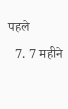पहले
  7. 7 महीने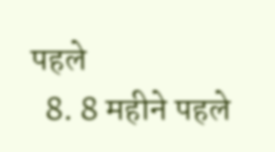पहले
  8. 8 महीने पहले